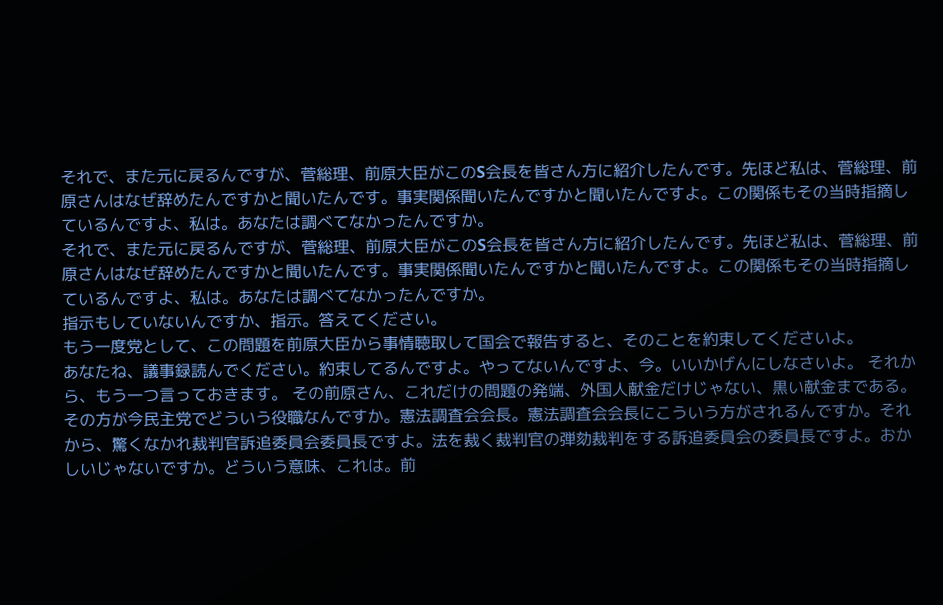それで、また元に戻るんですが、菅総理、前原大臣がこのS会長を皆さん方に紹介したんです。先ほど私は、菅総理、前原さんはなぜ辞めたんですかと聞いたんです。事実関係聞いたんですかと聞いたんですよ。この関係もその当時指摘しているんですよ、私は。あなたは調べてなかったんですか。
それで、また元に戻るんですが、菅総理、前原大臣がこのS会長を皆さん方に紹介したんです。先ほど私は、菅総理、前原さんはなぜ辞めたんですかと聞いたんです。事実関係聞いたんですかと聞いたんですよ。この関係もその当時指摘しているんですよ、私は。あなたは調べてなかったんですか。
指示もしていないんですか、指示。答えてください。
もう一度党として、この問題を前原大臣から事情聴取して国会で報告すると、そのことを約束してくださいよ。
あなたね、議事録読んでください。約束してるんですよ。やってないんですよ、今。いいかげんにしなさいよ。 それから、もう一つ言っておきます。 その前原さん、これだけの問題の発端、外国人献金だけじゃない、黒い献金まである。その方が今民主党でどういう役職なんですか。憲法調査会会長。憲法調査会会長にこういう方がされるんですか。それから、驚くなかれ裁判官訴追委員会委員長ですよ。法を裁く裁判官の弾劾裁判をする訴追委員会の委員長ですよ。おかしいじゃないですか。どういう意味、これは。前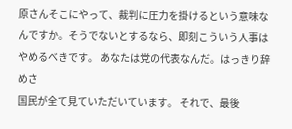原さんそこにやって、裁判に圧力を掛けるという意味なんですか。そうでないとするなら、即刻こういう人事はやめるべきです。 あなたは党の代表なんだ。はっきり辞めさ
国民が全て見ていただいています。 それで、最後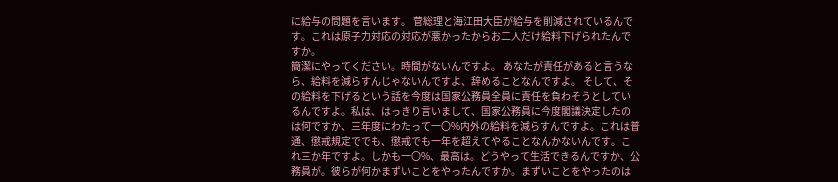に給与の問題を言います。 菅総理と海江田大臣が給与を削減されているんです。これは原子力対応の対応が悪かったからお二人だけ給料下げられたんですか。
簡潔にやってください。時間がないんですよ。 あなたが責任があると言うなら、給料を減らすんじゃないんですよ、辞めることなんですよ。 そして、その給料を下げるという話を今度は国家公務員全員に責任を負わそうとしているんですよ。私は、はっきり言いまして、国家公務員に今度閣議決定したのは何ですか、三年度にわたって一〇%内外の給料を減らすんですよ。これは普通、懲戒規定ででも、懲戒でも一年を超えてやることなんかないんです。これ三か年ですよ。しかも一〇%、最高は。どうやって生活できるんですか、公務員が。彼らが何かまずいことをやったんですか。まずいことをやったのは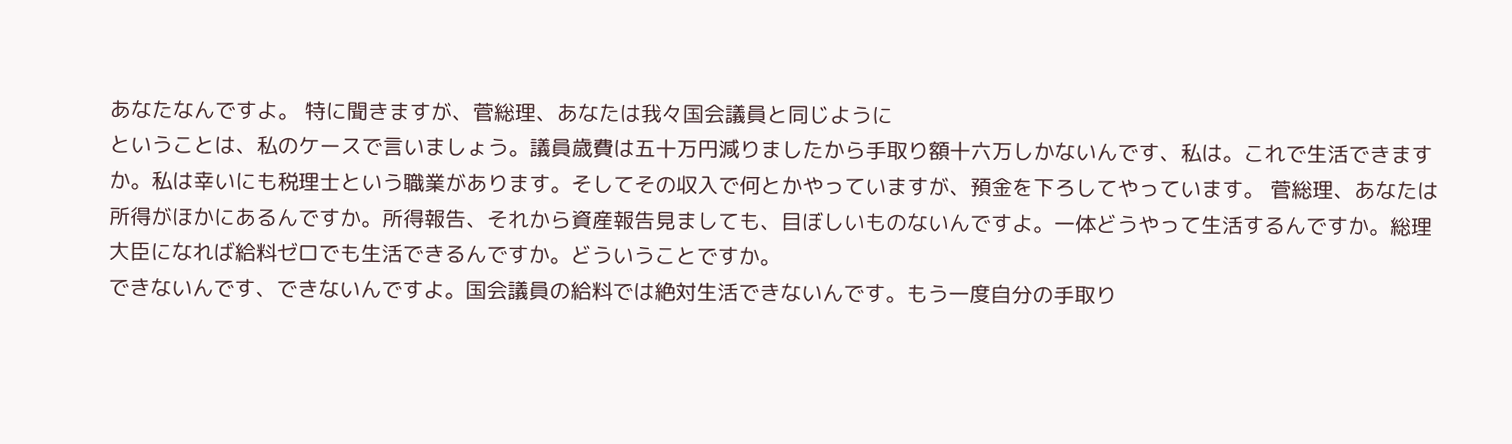あなたなんですよ。 特に聞きますが、菅総理、あなたは我々国会議員と同じように
ということは、私のケースで言いましょう。議員歳費は五十万円減りましたから手取り額十六万しかないんです、私は。これで生活できますか。私は幸いにも税理士という職業があります。そしてその収入で何とかやっていますが、預金を下ろしてやっています。 菅総理、あなたは所得がほかにあるんですか。所得報告、それから資産報告見ましても、目ぼしいものないんですよ。一体どうやって生活するんですか。総理大臣になれば給料ゼロでも生活できるんですか。どういうことですか。
できないんです、できないんですよ。国会議員の給料では絶対生活できないんです。もう一度自分の手取り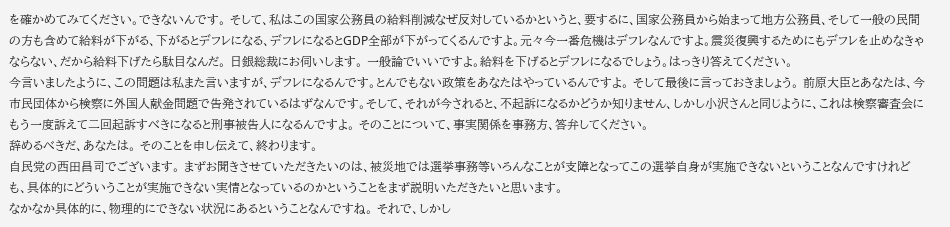を確かめてみてください。できないんです。 そして、私はこの国家公務員の給料削減なぜ反対しているかというと、要するに、国家公務員から始まって地方公務員、そして一般の民間の方も含めて給料が下がる、下がるとデフレになる、デフレになるとGDP全部が下がってくるんですよ。元々今一番危機はデフレなんですよ。震災復興するためにもデフレを止めなきゃならない、だから給料下げたら駄目なんだ。 日銀総裁にお伺いします。 一般論でいいですよ。給料を下げるとデフレになるでしょう。はっきり答えてください。
今言いましたように、この問題は私また言いますが、デフレになるんです。とんでもない政策をあなたはやっているんですよ。 そして最後に言っておきましょう。 前原大臣とあなたは、今市民団体から検察に外国人献金問題で告発されているはずなんです。そして、それが今されると、不起訴になるかどうか知りません、しかし小沢さんと同じように、これは検察審査会にもう一度訴えて二回起訴すべきになると刑事被告人になるんですよ。 そのことについて、事実関係を事務方、答弁してください。
辞めるべきだ、あなたは。 そのことを申し伝えて、終わります。
自民党の西田昌司でございます。 まずお聞きさせていただきたいのは、被災地では選挙事務等いろんなことが支障となってこの選挙自身が実施できないということなんですけれども、具体的にどういうことが実施できない実情となっているのかということをまず説明いただきたいと思います。
なかなか具体的に、物理的にできない状況にあるということなんですね。 それで、しかし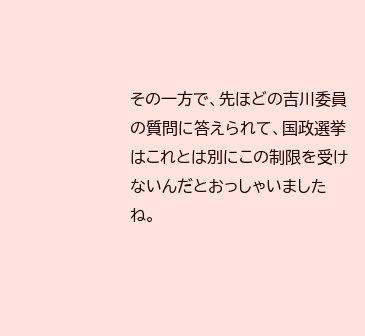その一方で、先ほどの吉川委員の質問に答えられて、国政選挙はこれとは別にこの制限を受けないんだとおっしゃいましたね。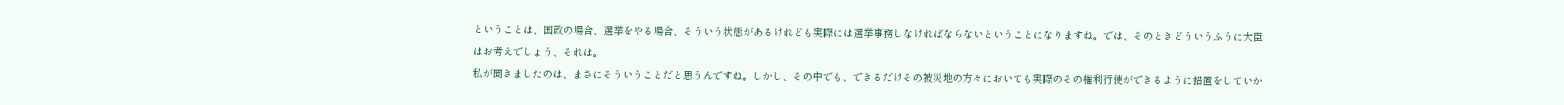ということは、国政の場合、選挙をやる場合、そういう状態があるけれども実際には選挙事務しなければならないということになりますね。では、そのときどういうふうに大臣はお考えでしょう、それは。
私が聞きましたのは、まさにそういうことだと思うんですね。しかし、その中でも、できるだけその被災地の方々においても実際のその権利行使ができるように措置をしていか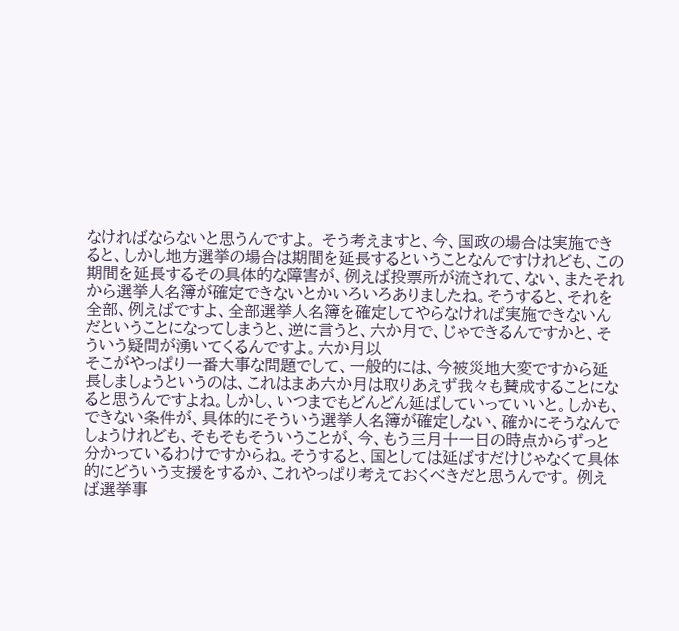なければならないと思うんですよ。 そう考えますと、今、国政の場合は実施できると、しかし地方選挙の場合は期間を延長するということなんですけれども、この期間を延長するその具体的な障害が、例えば投票所が流されて、ない、またそれから選挙人名簿が確定できないとかいろいろありましたね。そうすると、それを全部、例えばですよ、全部選挙人名簿を確定してやらなければ実施できないんだということになってしまうと、逆に言うと、六か月で、じゃできるんですかと、そういう疑問が湧いてくるんですよ。六か月以
そこがやっぱり一番大事な問題でして、一般的には、今被災地大変ですから延長しましょうというのは、これはまあ六か月は取りあえず我々も賛成することになると思うんですよね。しかし、いつまでもどんどん延ばしていっていいと。しかも、できない条件が、具体的にそういう選挙人名簿が確定しない、確かにそうなんでしょうけれども、そもそもそういうことが、今、もう三月十一日の時点からずっと分かっているわけですからね。そうすると、国としては延ばすだけじゃなくて具体的にどういう支援をするか、これやっぱり考えておくべきだと思うんです。 例えば選挙事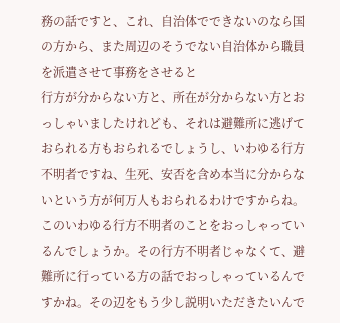務の話ですと、これ、自治体でできないのなら国の方から、また周辺のそうでない自治体から職員を派遣させて事務をさせると
行方が分からない方と、所在が分からない方とおっしゃいましたけれども、それは避難所に逃げておられる方もおられるでしょうし、いわゆる行方不明者ですね、生死、安否を含め本当に分からないという方が何万人もおられるわけですからね。このいわゆる行方不明者のことをおっしゃっているんでしょうか。その行方不明者じゃなくて、避難所に行っている方の話でおっしゃっているんですかね。その辺をもう少し説明いただきたいんで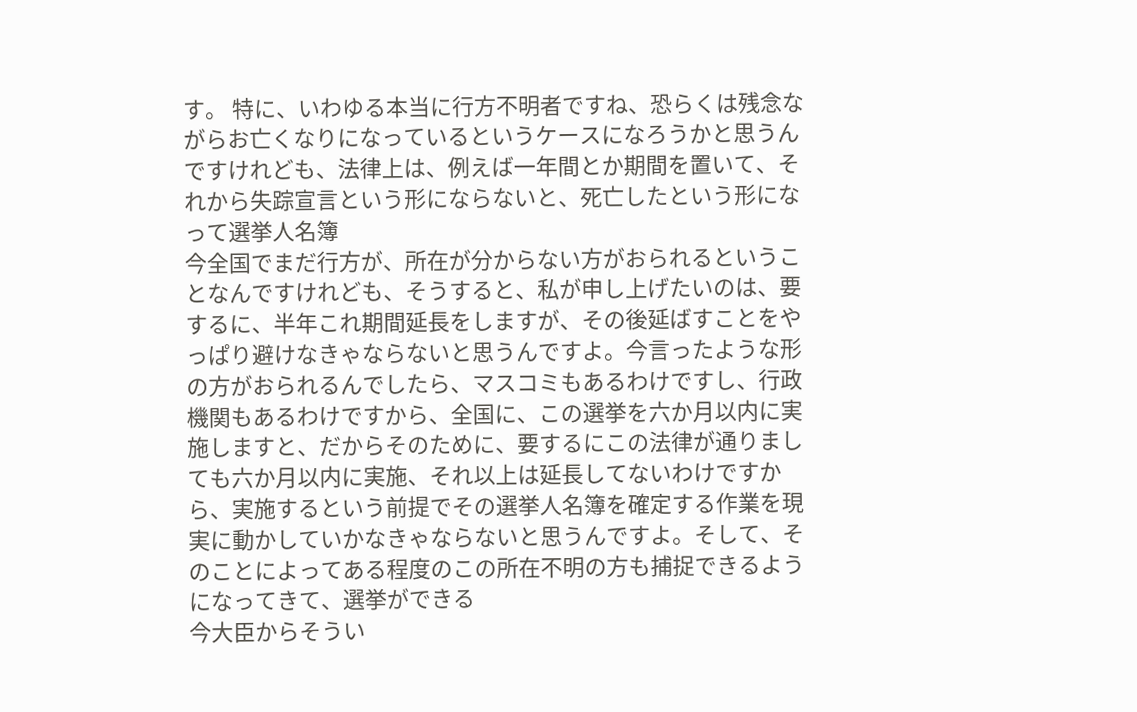す。 特に、いわゆる本当に行方不明者ですね、恐らくは残念ながらお亡くなりになっているというケースになろうかと思うんですけれども、法律上は、例えば一年間とか期間を置いて、それから失踪宣言という形にならないと、死亡したという形になって選挙人名簿
今全国でまだ行方が、所在が分からない方がおられるということなんですけれども、そうすると、私が申し上げたいのは、要するに、半年これ期間延長をしますが、その後延ばすことをやっぱり避けなきゃならないと思うんですよ。今言ったような形の方がおられるんでしたら、マスコミもあるわけですし、行政機関もあるわけですから、全国に、この選挙を六か月以内に実施しますと、だからそのために、要するにこの法律が通りましても六か月以内に実施、それ以上は延長してないわけですから、実施するという前提でその選挙人名簿を確定する作業を現実に動かしていかなきゃならないと思うんですよ。そして、そのことによってある程度のこの所在不明の方も捕捉できるようになってきて、選挙ができる
今大臣からそうい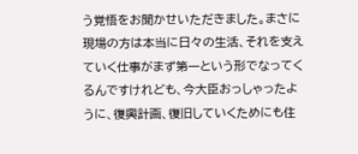う覚悟をお聞かせいただきました。まさに現場の方は本当に日々の生活、それを支えていく仕事がまず第一という形でなってくるんですけれども、今大臣おっしゃったように、復興計画、復旧していくためにも住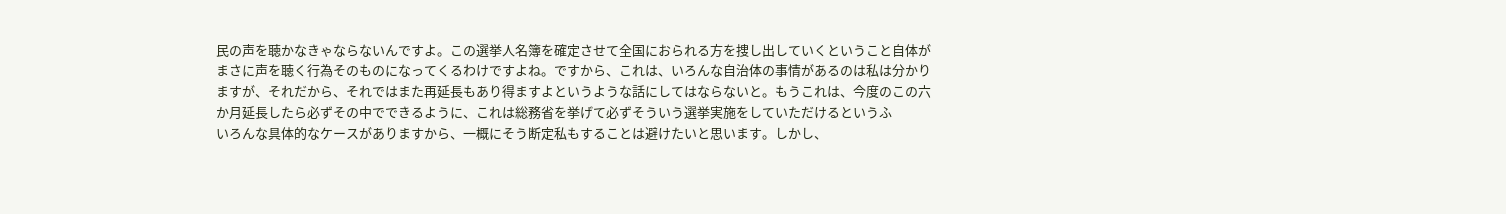民の声を聴かなきゃならないんですよ。この選挙人名簿を確定させて全国におられる方を捜し出していくということ自体がまさに声を聴く行為そのものになってくるわけですよね。ですから、これは、いろんな自治体の事情があるのは私は分かりますが、それだから、それではまた再延長もあり得ますよというような話にしてはならないと。もうこれは、今度のこの六か月延長したら必ずその中でできるように、これは総務省を挙げて必ずそういう選挙実施をしていただけるというふ
いろんな具体的なケースがありますから、一概にそう断定私もすることは避けたいと思います。しかし、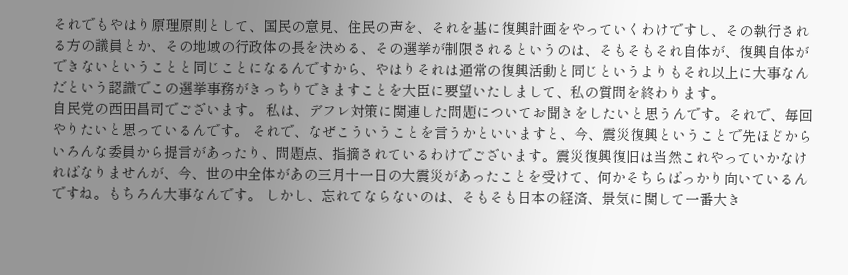それでもやはり原理原則として、国民の意見、住民の声を、それを基に復興計画をやっていくわけですし、その執行される方の議員とか、その地域の行政体の長を決める、その選挙が制限されるというのは、そもそもそれ自体が、復興自体ができないということと同じことになるんですから、やはりそれは通常の復興活動と同じというよりもそれ以上に大事なんだという認識でこの選挙事務がきっちりできますことを大臣に要望いたしまして、私の質問を終わります。
自民党の西田昌司でございます。 私は、デフレ対策に関連した問題についてお聞きをしたいと思うんです。それで、毎回やりたいと思っているんです。 それで、なぜこういうことを言うかといいますと、今、震災復興ということで先ほどからいろんな委員から提言があったり、問題点、指摘されているわけでございます。震災復興復旧は当然これやっていかなければなりませんが、今、世の中全体があの三月十一日の大震災があったことを受けて、何かそちらばっかり向いているんですね。もちろん大事なんです。 しかし、忘れてならないのは、そもそも日本の経済、景気に関して一番大き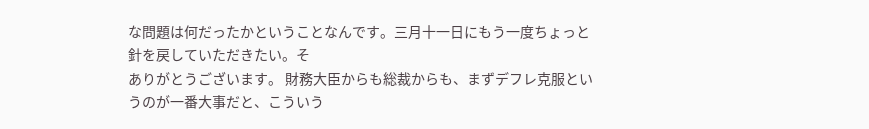な問題は何だったかということなんです。三月十一日にもう一度ちょっと針を戻していただきたい。そ
ありがとうございます。 財務大臣からも総裁からも、まずデフレ克服というのが一番大事だと、こういう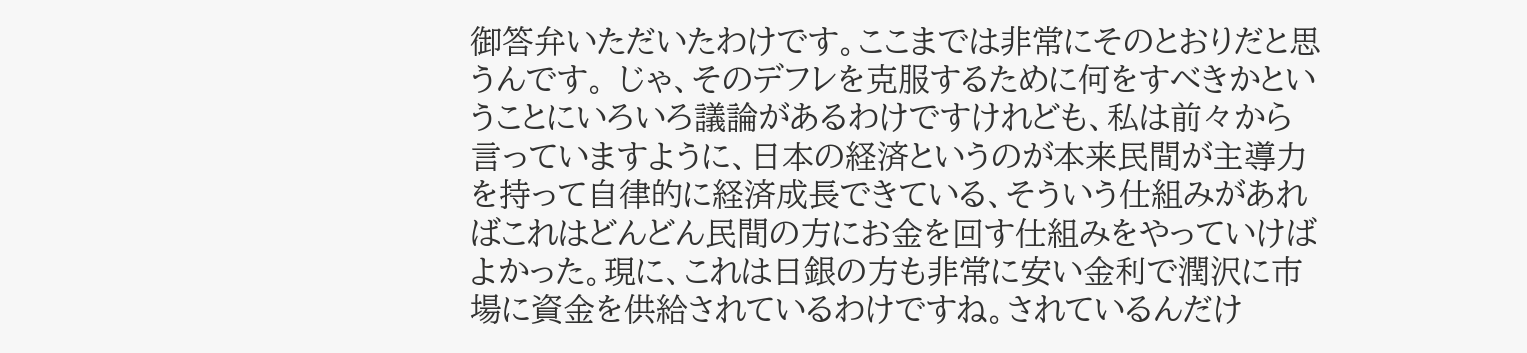御答弁いただいたわけです。ここまでは非常にそのとおりだと思うんです。 じゃ、そのデフレを克服するために何をすべきかということにいろいろ議論があるわけですけれども、私は前々から言っていますように、日本の経済というのが本来民間が主導力を持って自律的に経済成長できている、そういう仕組みがあればこれはどんどん民間の方にお金を回す仕組みをやっていけばよかった。現に、これは日銀の方も非常に安い金利で潤沢に市場に資金を供給されているわけですね。されているんだけ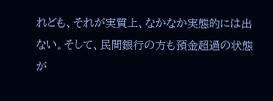れども、それが実質上、なかなか実態的には出ない。そして、民間銀行の方も預金超過の状態が